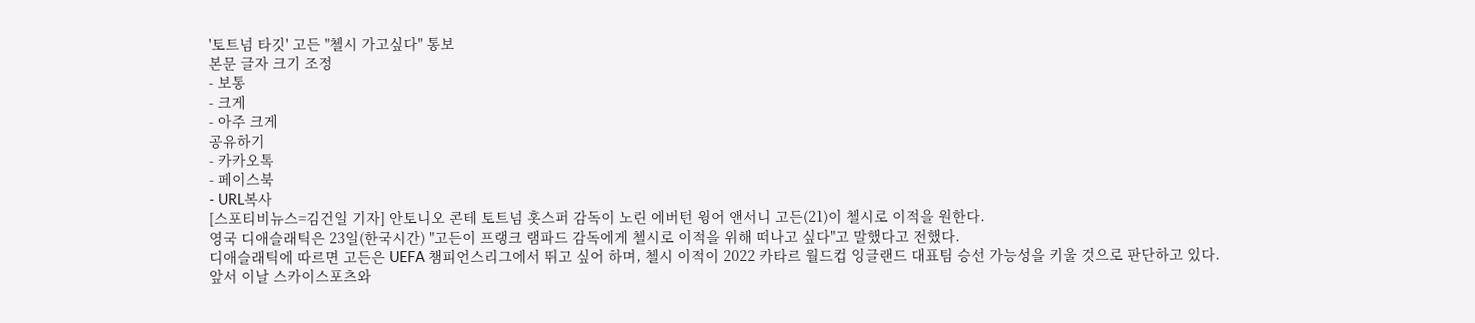'토트넘 타깃' 고든 "첼시 가고싶다" 통보
본문 글자 크기 조정
- 보통
- 크게
- 아주 크게
공유하기
- 카카오톡
- 페이스북
- URL복사
[스포티비뉴스=김건일 기자] 안토니오 콘테 토트넘 홋스퍼 감독이 노린 에버턴 윙어 앤서니 고든(21)이 첼시로 이적을 원한다.
영국 디애슬래틱은 23일(한국시간) "고든이 프랭크 램파드 감독에게 첼시로 이적을 위해 떠나고 싶다"고 말했다고 전했다.
디애슬래틱에 따르면 고든은 UEFA 챔피언스리그에서 뛰고 싶어 하며, 첼시 이적이 2022 카타르 월드컵 잉글랜드 대표팀 승선 가능성을 키울 것으로 판단하고 있다.
앞서 이날 스카이스포츠와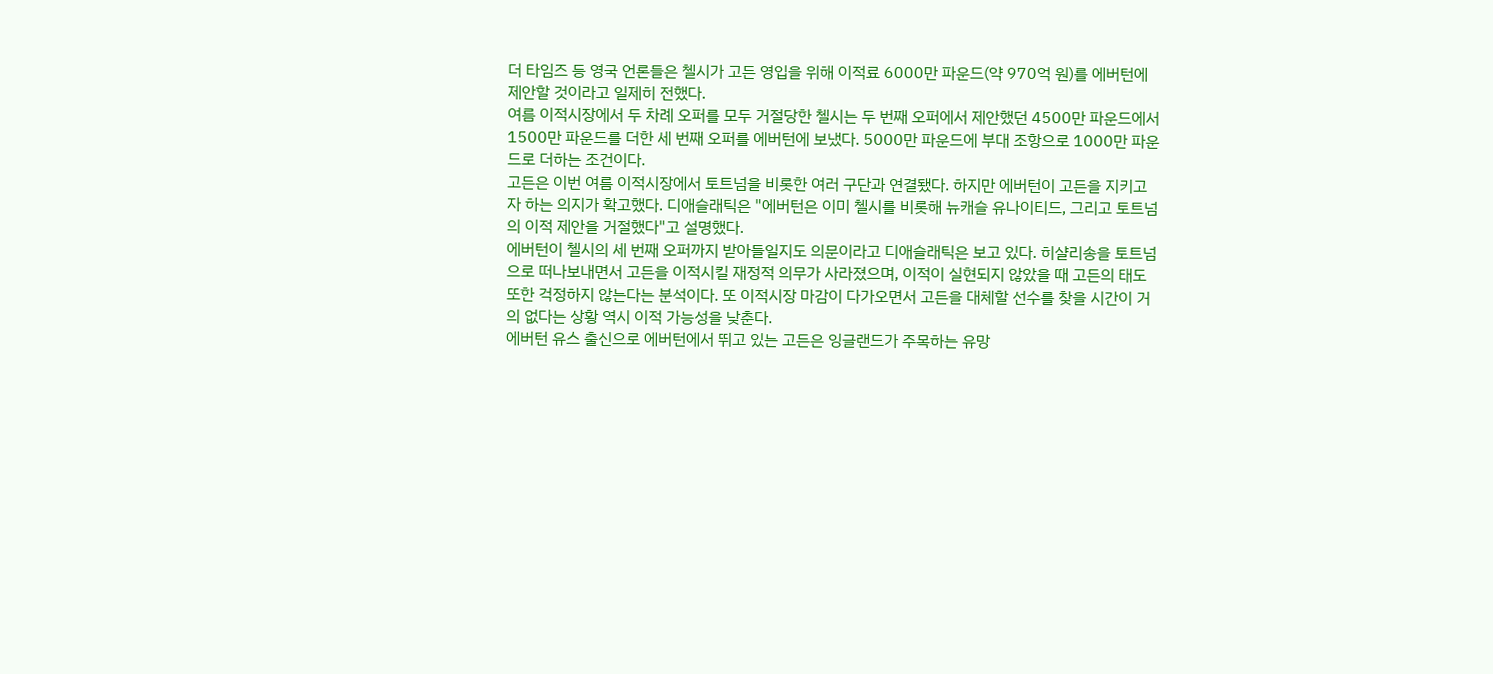더 타임즈 등 영국 언론들은 첼시가 고든 영입을 위해 이적료 6000만 파운드(약 970억 원)를 에버턴에 제안할 것이라고 일제히 전했다.
여름 이적시장에서 두 차례 오퍼를 모두 거절당한 첼시는 두 번째 오퍼에서 제안했던 4500만 파운드에서 1500만 파운드를 더한 세 번째 오퍼를 에버턴에 보냈다. 5000만 파운드에 부대 조항으로 1000만 파운드로 더하는 조건이다.
고든은 이번 여름 이적시장에서 토트넘을 비롯한 여러 구단과 연결됐다. 하지만 에버턴이 고든을 지키고자 하는 의지가 확고했다. 디애슬래틱은 "에버턴은 이미 첼시를 비롯해 뉴캐슬 유나이티드, 그리고 토트넘의 이적 제안을 거절했다"고 설명했다.
에버턴이 첼시의 세 번째 오퍼까지 받아들일지도 의문이라고 디애슬래틱은 보고 있다. 히샬리송을 토트넘으로 떠나보내면서 고든을 이적시킬 재정적 의무가 사라졌으며, 이적이 실현되지 않았을 때 고든의 태도 또한 걱정하지 않는다는 분석이다. 또 이적시장 마감이 다가오면서 고든을 대체할 선수를 찾을 시간이 거의 없다는 상황 역시 이적 가능성을 낮춘다.
에버턴 유스 출신으로 에버턴에서 뛰고 있는 고든은 잉글랜드가 주목하는 유망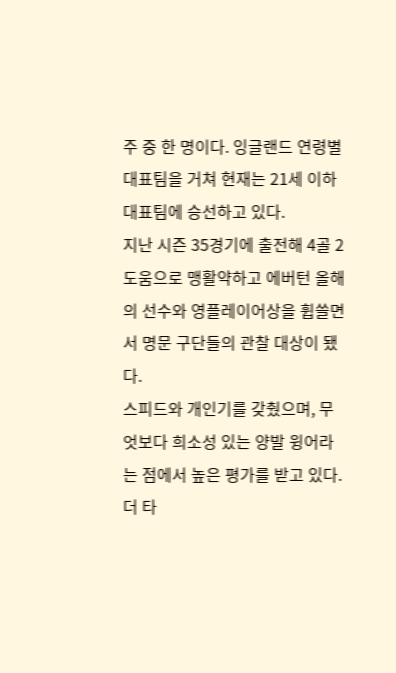주 중 한 명이다. 잉글랜드 연령별 대표팀을 거쳐 현재는 21세 이하 대표팀에 승선하고 있다.
지난 시즌 35경기에 출전해 4골 2도움으로 맹활약하고 에버턴 올해의 선수와 영플레이어상을 휩쓸면서 명문 구단들의 관찰 대상이 됐다.
스피드와 개인기를 갖췄으며, 무엇보다 희소성 있는 양발 윙어라는 점에서 높은 평가를 받고 있다. 더 타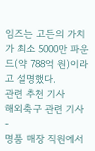임즈는 고든의 가치가 최소 5000만 파운드(약 788억 원)이라고 설명했다.
관련 추천 기사
해외축구 관련 기사
-
명품 매장 직원에서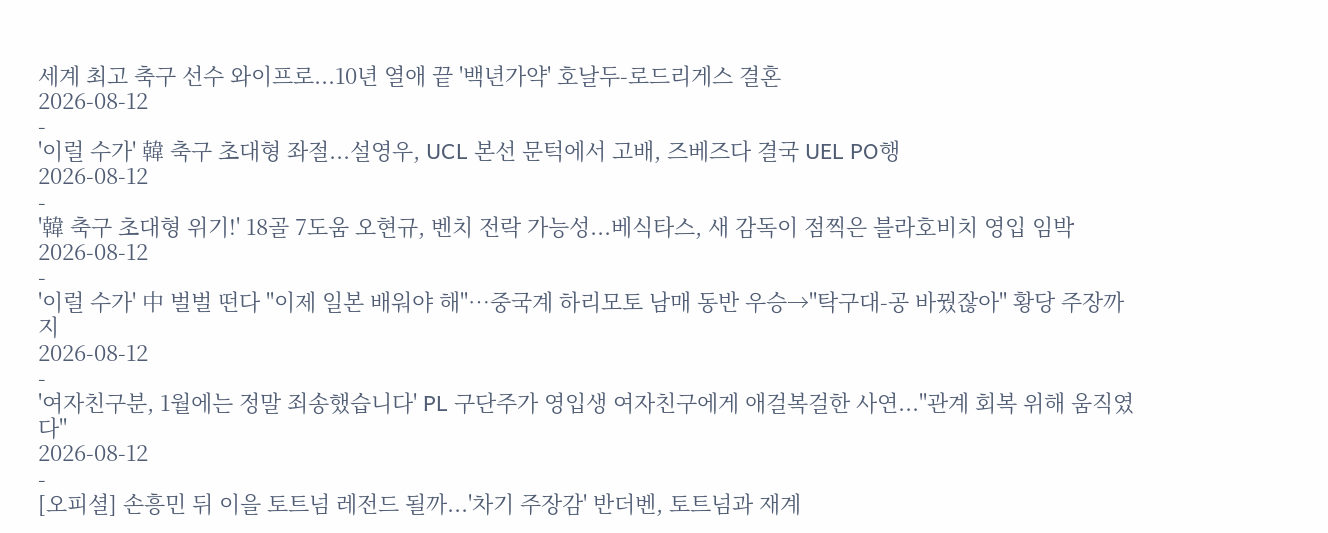세계 최고 축구 선수 와이프로...10년 열애 끝 '백년가약' 호날두-로드리게스 결혼
2026-08-12
-
'이럴 수가' 韓 축구 초대형 좌절...설영우, UCL 본선 문턱에서 고배, 즈베즈다 결국 UEL PO행
2026-08-12
-
'韓 축구 초대형 위기!' 18골 7도움 오현규, 벤치 전락 가능성...베식타스, 새 감독이 점찍은 블라호비치 영입 임박
2026-08-12
-
'이럴 수가' 中 벌벌 떤다 "이제 일본 배워야 해"…중국계 하리모토 남매 동반 우승→"탁구대-공 바꿨잖아" 황당 주장까지
2026-08-12
-
'여자친구분, 1월에는 정말 죄송했습니다' PL 구단주가 영입생 여자친구에게 애걸복걸한 사연..."관계 회복 위해 움직였다"
2026-08-12
-
[오피셜] 손흥민 뒤 이을 토트넘 레전드 될까...'차기 주장감' 반더벤, 토트넘과 재계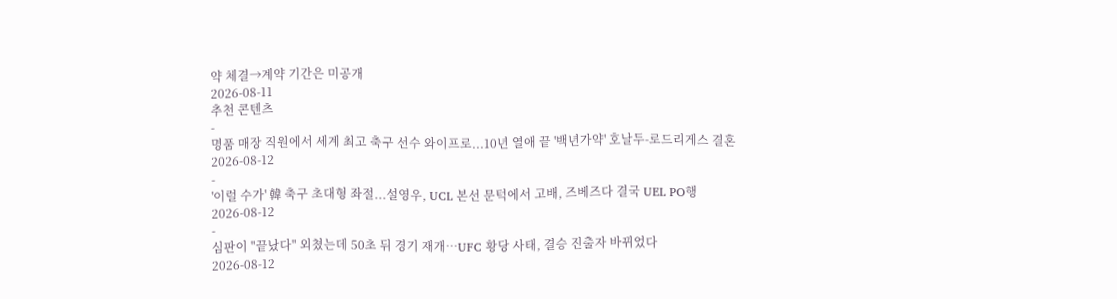약 체결→계약 기간은 미공개
2026-08-11
추천 콘텐츠
-
명품 매장 직원에서 세계 최고 축구 선수 와이프로...10년 열애 끝 '백년가약' 호날두-로드리게스 결혼
2026-08-12
-
'이럴 수가' 韓 축구 초대형 좌절...설영우, UCL 본선 문턱에서 고배, 즈베즈다 결국 UEL PO행
2026-08-12
-
심판이 "끝났다" 외쳤는데 50초 뒤 경기 재개…UFC 황당 사태, 결승 진출자 바뀌었다
2026-08-12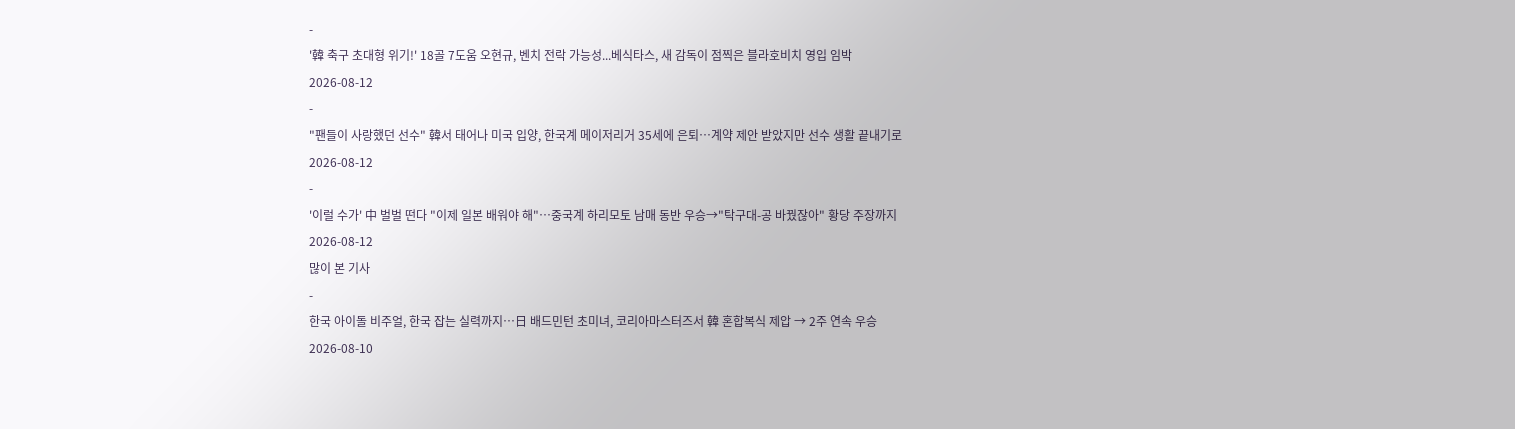-
'韓 축구 초대형 위기!' 18골 7도움 오현규, 벤치 전락 가능성...베식타스, 새 감독이 점찍은 블라호비치 영입 임박
2026-08-12
-
"팬들이 사랑했던 선수" 韓서 태어나 미국 입양, 한국계 메이저리거 35세에 은퇴…계약 제안 받았지만 선수 생활 끝내기로
2026-08-12
-
'이럴 수가' 中 벌벌 떤다 "이제 일본 배워야 해"…중국계 하리모토 남매 동반 우승→"탁구대-공 바꿨잖아" 황당 주장까지
2026-08-12
많이 본 기사
-
한국 아이돌 비주얼, 한국 잡는 실력까지…日 배드민턴 초미녀, 코리아마스터즈서 韓 혼합복식 제압 → 2주 연속 우승
2026-08-10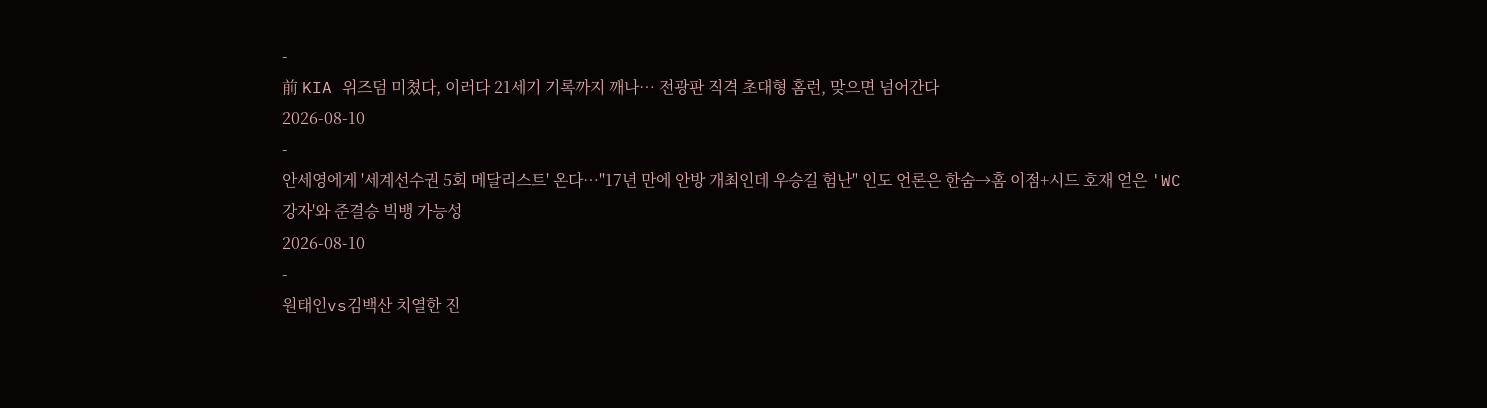-
前 KIA 위즈덤 미쳤다, 이러다 21세기 기록까지 깨나… 전광판 직격 초대형 홈런, 맞으면 넘어간다
2026-08-10
-
안세영에게 '세계선수권 5회 메달리스트' 온다…"17년 만에 안방 개최인데 우승길 험난" 인도 언론은 한숨→홈 이점+시드 호재 얻은 'WC 강자'와 준결승 빅뱅 가능성
2026-08-10
-
원태인vs김백산 치열한 진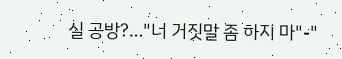실 공방?…"너 거짓말 좀 하지 마"-"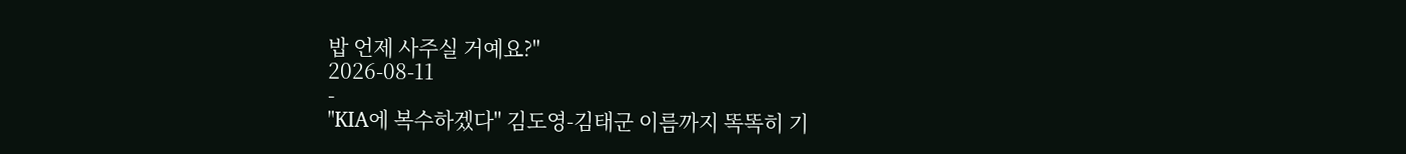밥 언제 사주실 거예요?"
2026-08-11
-
"KIA에 복수하겠다" 김도영-김태군 이름까지 똑똑히 기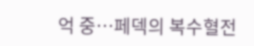억 중…페덱의 복수혈전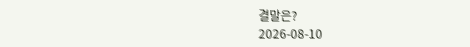결말은?
2026-08-10